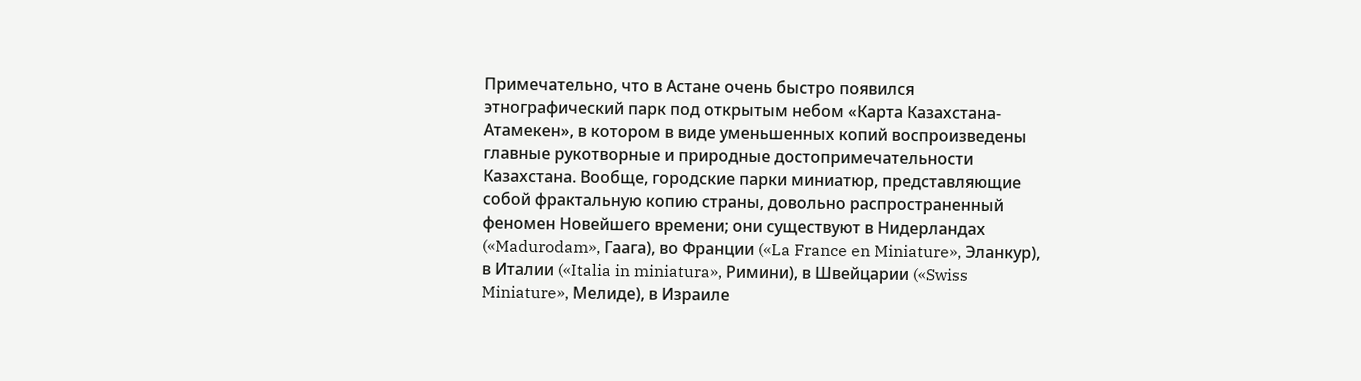Примечательно, что в Астане очень быстро появился этнографический парк под открытым небом «Карта Казахстана-Атамекен», в котором в виде уменьшенных копий воспроизведены главные рукотворные и природные достопримечательности Казахстана. Вообще, городские парки миниатюр, представляющие собой фрактальную копию страны, довольно распространенный феномен Новейшего времени; они существуют в Нидерландах («Madurodam», Гаага), во Франции («La France en Miniature», Эланкур), в Италии («Italia in miniatura», Римини), в Швейцарии («Swiss Miniature», Мелиде), в Израиле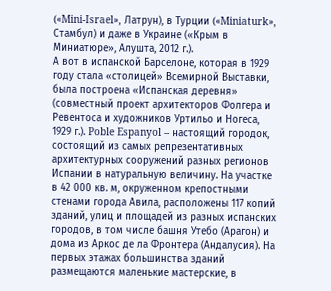(«Mini-Israel», Латрун), в Турции («Miniaturk», Стамбул) и даже в Украине («Крым в Миниатюре», Алушта, 2012 г.).
А вот в испанской Барселоне, которая в 1929 году стала «столицей» Всемирной Выставки, была построена «Испанская деревня» (совместный проект архитекторов Фолгера и Ревентоса и художников Уртильо и Ногеса, 1929 г.). Poble Espanyol – настоящий городок, состоящий из самых репрезентативных архитектурных сооружений разных регионов Испании в натуральную величину. На участке в 42 000 кв. м, окруженном крепостными стенами города Авила, расположены 117 копий зданий, улиц и площадей из разных испанских городов, в том числе башня Утебо (Арагон) и дома из Аркос де ла Фронтера (Андалусия). На первых этажах большинства зданий размещаются маленькие мастерские, в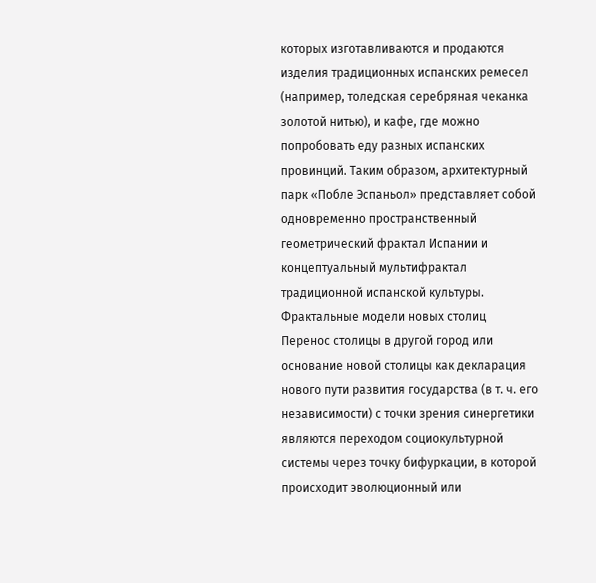которых изготавливаются и продаются изделия традиционных испанских ремесел (например, толедская серебряная чеканка золотой нитью), и кафе, где можно попробовать еду разных испанских провинций. Таким образом, архитектурный парк «Побле Эспаньол» представляет собой одновременно пространственный геометрический фрактал Испании и концептуальный мультифрактал традиционной испанской культуры.
Фрактальные модели новых столиц
Перенос столицы в другой город или основание новой столицы как декларация нового пути развития государства (в т. ч. его независимости) с точки зрения синергетики являются переходом социокультурной системы через точку бифуркации, в которой происходит эволюционный или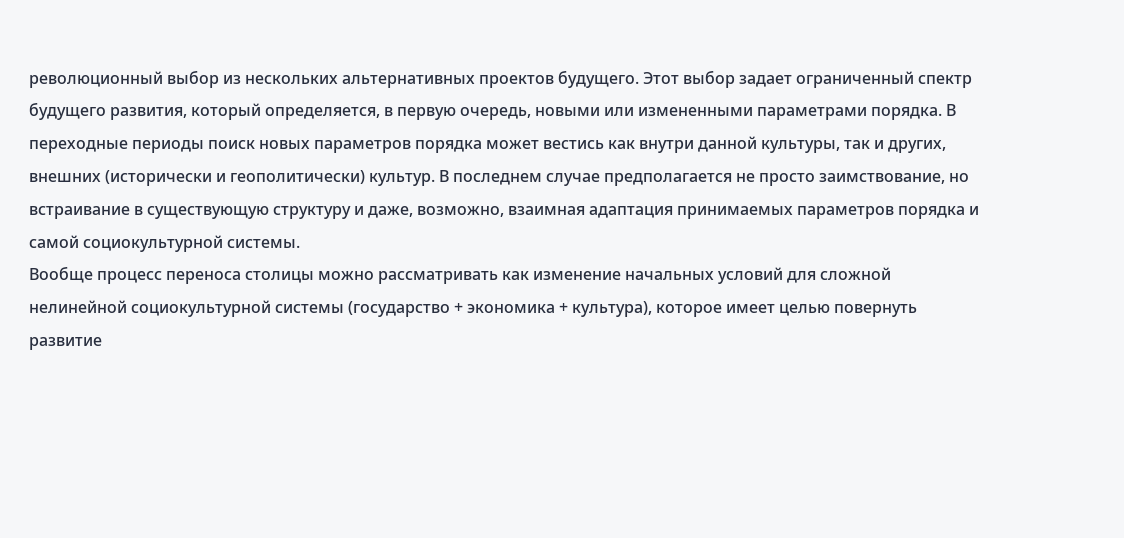революционный выбор из нескольких альтернативных проектов будущего. Этот выбор задает ограниченный спектр будущего развития, который определяется, в первую очередь, новыми или измененными параметрами порядка. В переходные периоды поиск новых параметров порядка может вестись как внутри данной культуры, так и других, внешних (исторически и геополитически) культур. В последнем случае предполагается не просто заимствование, но встраивание в существующую структуру и даже, возможно, взаимная адаптация принимаемых параметров порядка и самой социокультурной системы.
Вообще процесс переноса столицы можно рассматривать как изменение начальных условий для сложной нелинейной социокультурной системы (государство + экономика + культура), которое имеет целью повернуть развитие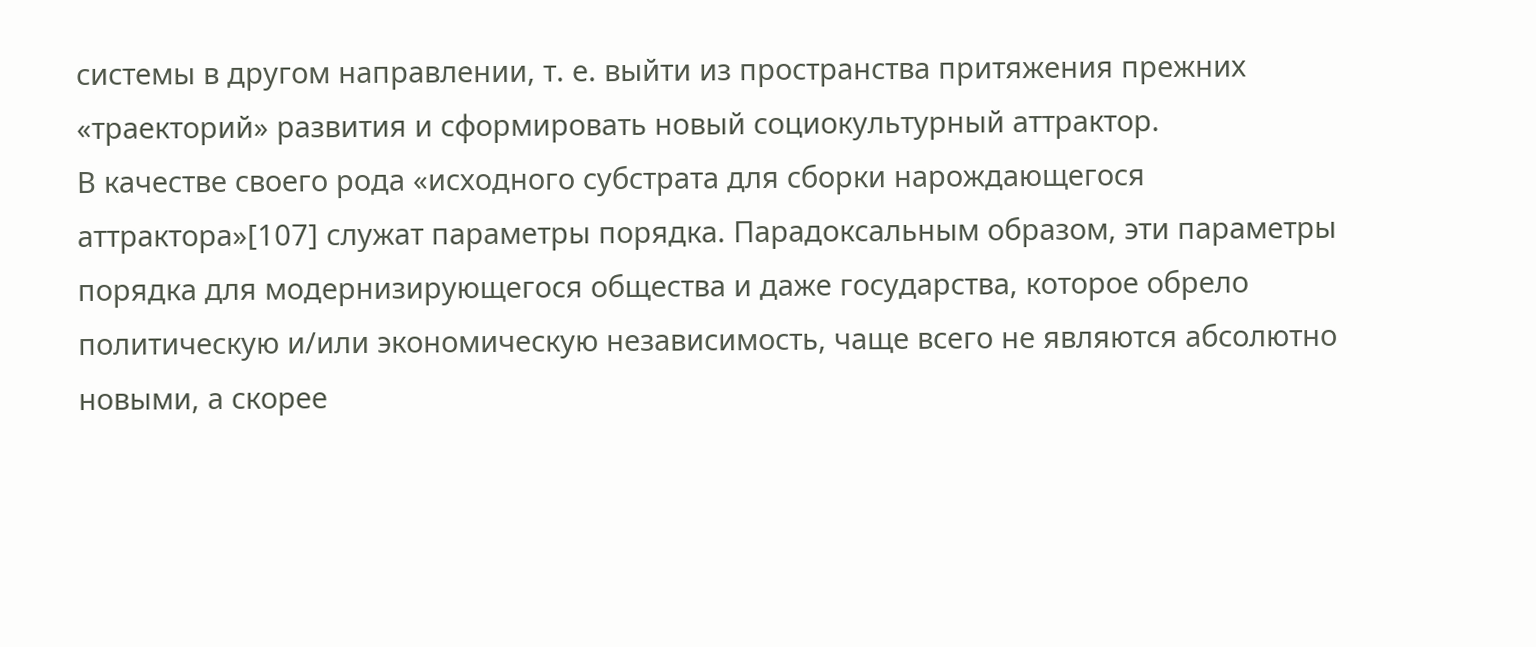системы в другом направлении, т. е. выйти из пространства притяжения прежних «траекторий» развития и сформировать новый социокультурный аттрактор.
В качестве своего рода «исходного субстрата для сборки нарождающегося аттрактора»[107] служат параметры порядка. Парадоксальным образом, эти параметры порядка для модернизирующегося общества и даже государства, которое обрело политическую и/или экономическую независимость, чаще всего не являются абсолютно новыми, а скорее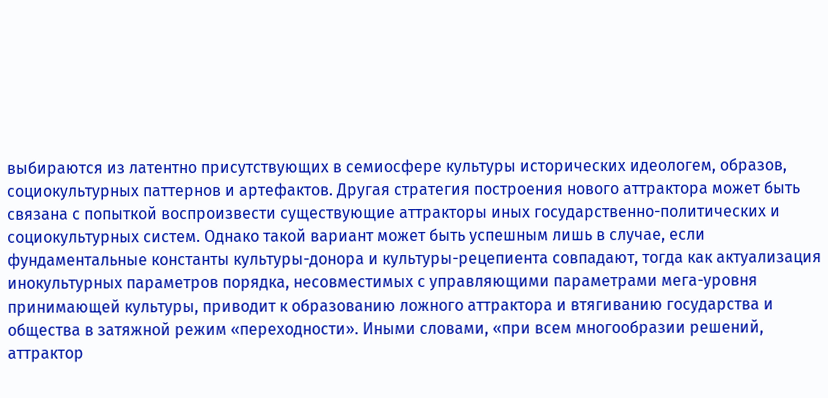выбираются из латентно присутствующих в семиосфере культуры исторических идеологем, образов, социокультурных паттернов и артефактов. Другая стратегия построения нового аттрактора может быть связана с попыткой воспроизвести существующие аттракторы иных государственно-политических и социокультурных систем. Однако такой вариант может быть успешным лишь в случае, если фундаментальные константы культуры-донора и культуры-рецепиента совпадают, тогда как актуализация инокультурных параметров порядка, несовместимых с управляющими параметрами мега-уровня принимающей культуры, приводит к образованию ложного аттрактора и втягиванию государства и общества в затяжной режим «переходности». Иными словами, «при всем многообразии решений, аттрактор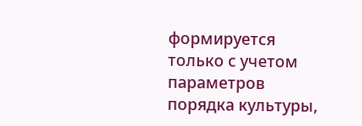формируется только с учетом параметров порядка культуры,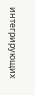интегрирующих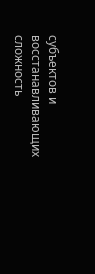субъектов и восстанавливающих сложность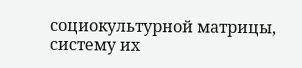социокультурной матрицы, систему их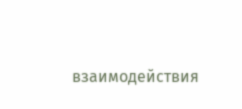взаимодействия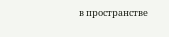в пространстве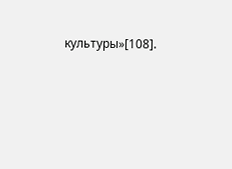культуры»[108].